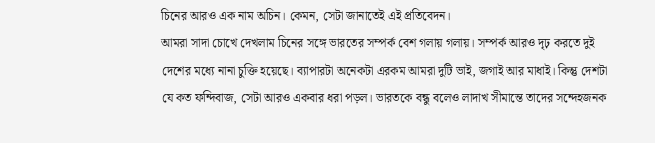চিনের আরও এক নাম অচিন। কেমন, সেটা জানাতেই এই প্রতিবেদন।
আমরা সাদা চোখে দেখলাম চিনের সঙ্গে ভারতের সম্পর্ক বেশ গলায় গলায়। সম্পর্ক আরও দৃঢ় করতে দুই দেশের মধ্যে নানা চুক্তি হয়েছে। ব্যাপারটা অনেকটা এরকম আমরা দুটি ভাই, জগাই আর মাধাই। কিন্তু দেশটা যে কত ফন্দিবাজ, সেটা আরও একবার ধরা পড়ল। ভারতকে বন্ধু বলেও লাদাখ সীমান্তে তাদের সন্দেহজনক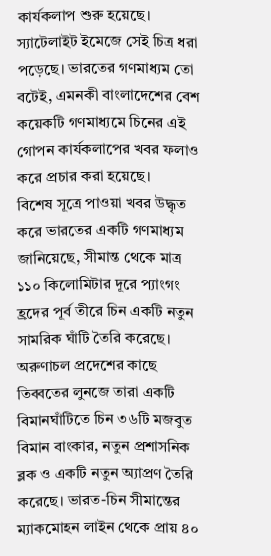কার্যকলাপ শুরু হয়েছে। স্যাটেলাইট ইমেজে সেই চিত্র ধরা পড়েছে। ভারতের গণমাধ্যম তো বটেই, এমনকী বাংলাদেশের বেশ কয়েকটি গণমাধ্যমে চিনের এই গোপন কার্যকলাপের খবর ফলাও করে প্রচার করা হয়েছে।
বিশেষ সূত্রে পাওয়া খবর উদ্ধৃত করে ভারতের একটি গণমাধ্যম জানিয়েছে, সীমান্ত থেকে মাত্র ১১০ কিলোমিটার দূরে প্যাংগং হ্রদের পূর্ব তীরে চিন একটি নতুন সামরিক ঘাঁটি তৈরি করেছে। অরুণাচল প্রদেশের কাছে তিব্বতের লুনজে তারা একটি বিমানঘাঁটিতে চিন ৩৬টি মজবুত বিমান বাংকার, নতুন প্রশাসনিক ব্লক ও একটি নতুন অ্যাপ্রণ তৈরি করেছে। ভারত-চিন সীমান্তের ম্যাকমোহন লাইন থেকে প্রায় ৪০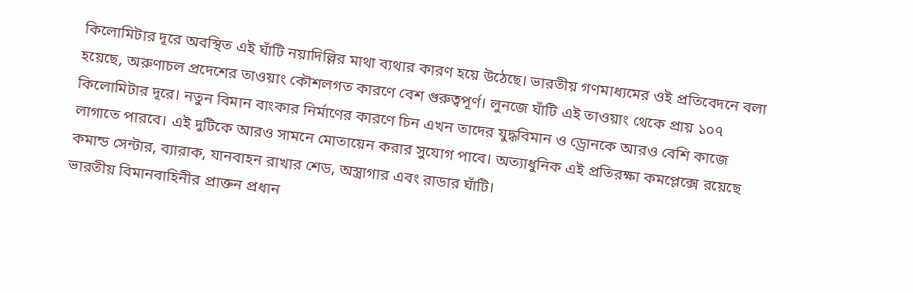কিলোমিটার দূরে অবস্থিত এই ঘাঁটি নয়াদিল্লির মাথা ব্যথার কারণ হয়ে উঠেছে। ভারতীয় গণমাধ্যমের ওই প্রতিবেদনে বলা হয়েছে, অরুণাচল প্রদেশের তাওয়াং কৌশলগত কারণে বেশ গুরুত্বপূর্ণ। লুনজে ঘাঁটি এই তাওয়াং থেকে প্রায় ১০৭ কিলোমিটার দূরে। নতুন বিমান বাংকার নির্মাণের কারণে চিন এখন তাদের যুদ্ধবিমান ও ড্রোনকে আরও বেশি কাজে লাগাতে পারবে। এই দুটিকে আরও সামনে মোতায়েন করার সুযোগ পাবে। অত্যাধুনিক এই প্রতিরক্ষা কমপ্লেক্সে রয়েছে কমান্ড সেন্টার, ব্যারাক, যানবাহন রাখার শেড, অস্ত্রাগার এবং রাডার ঘাঁটি।
ভারতীয় বিমানবাহিনীর প্রাক্তন প্রধান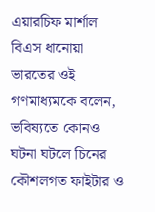এয়ারচিফ মার্শাল বিএস ধানোয়া ভারতের ওই গণমাধ্যমকে বলেন, ভবিষ্যতে কোনও ঘটনা ঘটলে চিনের কৌশলগত ফাইটার ও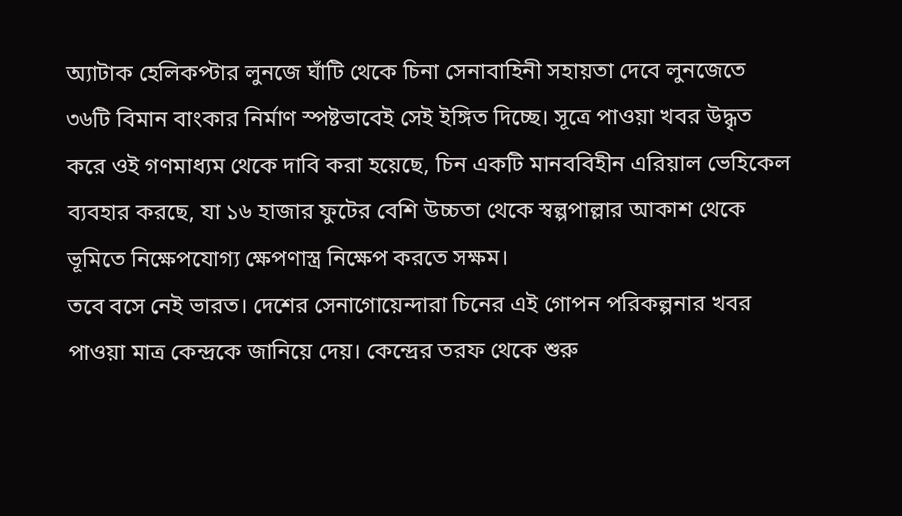অ্যাটাক হেলিকপ্টার লুনজে ঘাঁটি থেকে চিনা সেনাবাহিনী সহায়তা দেবে লুনজেতে ৩৬টি বিমান বাংকার নির্মাণ স্পষ্টভাবেই সেই ইঙ্গিত দিচ্ছে। সূত্রে পাওয়া খবর উদ্ধৃত করে ওই গণমাধ্যম থেকে দাবি করা হয়েছে, চিন একটি মানববিহীন এরিয়াল ভেহিকেল ব্যবহার করছে, যা ১৬ হাজার ফুটের বেশি উচ্চতা থেকে স্বল্পপাল্লার আকাশ থেকে ভূমিতে নিক্ষেপযোগ্য ক্ষেপণাস্ত্র নিক্ষেপ করতে সক্ষম।
তবে বসে নেই ভারত। দেশের সেনাগোয়েন্দারা চিনের এই গোপন পরিকল্পনার খবর পাওয়া মাত্র কেন্দ্রকে জানিয়ে দেয়। কেন্দ্রের তরফ থেকে শুরু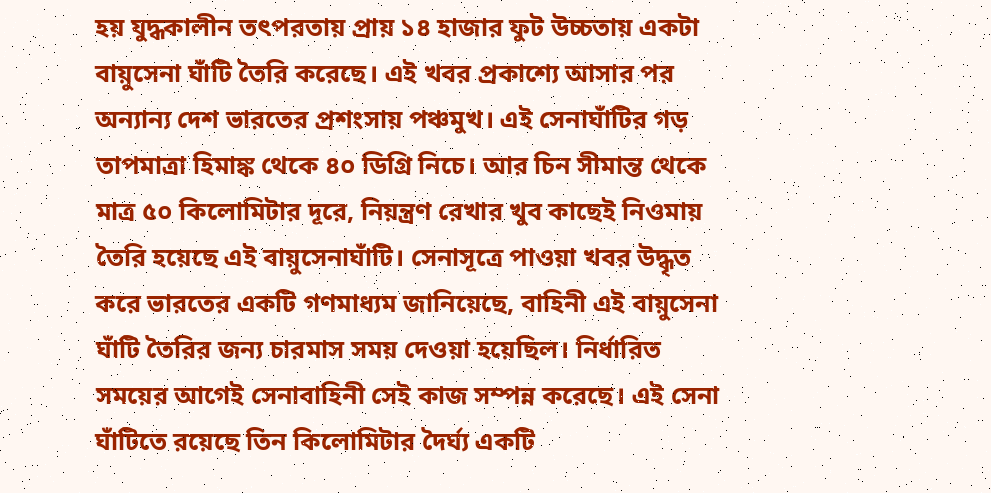হয় যুদ্ধকালীন তৎপরতায় প্রায় ১৪ হাজার ফুট উচ্চতায় একটা বায়ুসেনা ঘাঁটি তৈরি করেছে। এই খবর প্রকাশ্যে আসার পর অন্যান্য দেশ ভারতের প্রশংসায় পঞ্চমুখ। এই সেনাঘাঁটির গড় তাপমাত্রা হিমাঙ্ক থেকে ৪০ ডিগ্রি নিচে। আর চিন সীমান্ত থেকে মাত্র ৫০ কিলোমিটার দূরে, নিয়ন্ত্রণ রেখার খুব কাছেই নিওমায় তৈরি হয়েছে এই বায়ুসেনাঘাঁটি। সেনাসূত্রে পাওয়া খবর উদ্ধৃত করে ভারতের একটি গণমাধ্যম জানিয়েছে, বাহিনী এই বায়ুসেনা ঘাঁটি তৈরির জন্য চারমাস সময় দেওয়া হয়েছিল। নির্ধারিত সময়ের আগেই সেনাবাহিনী সেই কাজ সম্পন্ন করেছে। এই সেনা ঘাঁটিতে রয়েছে তিন কিলোমিটার দৈর্ঘ্য একটি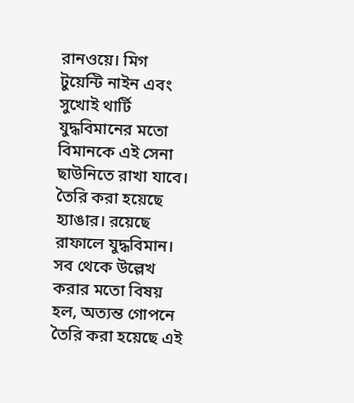রানওয়ে। মিগ টুয়েন্টি নাইন এবং সুখোই থার্টি যুদ্ধবিমানের মতো বিমানকে এই সেনা ছাউনিতে রাখা যাবে। তৈরি করা হয়েছে হ্যাঙার। রয়েছে রাফালে যুদ্ধবিমান। সব থেকে উল্লেখ করার মতো বিষয় হল, অত্যন্ত গোপনে তৈরি করা হয়েছে এই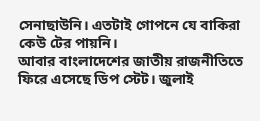সেনাছাউনি। এতটাই গোপনে যে বাকিরা কেউ টের পায়নি।
আবার বাংলাদেশের জাতীয় রাজনীতিতে ফিরে এসেছে ডিপ স্টেট। জুলাই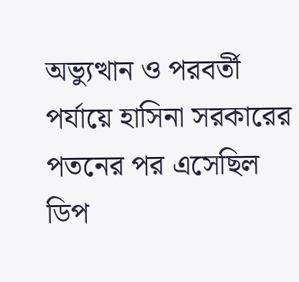অভ্যুত্থান ও পরবর্তী পর্যায়ে হাসিনা সরকারের পতনের পর এসেছিল ডিপ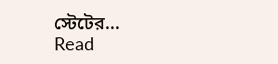স্টেটের...
Read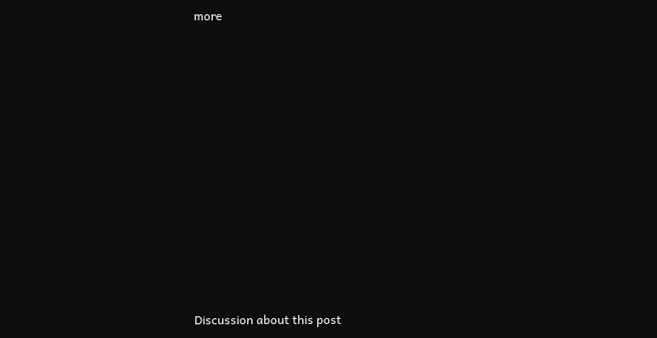more












Discussion about this post